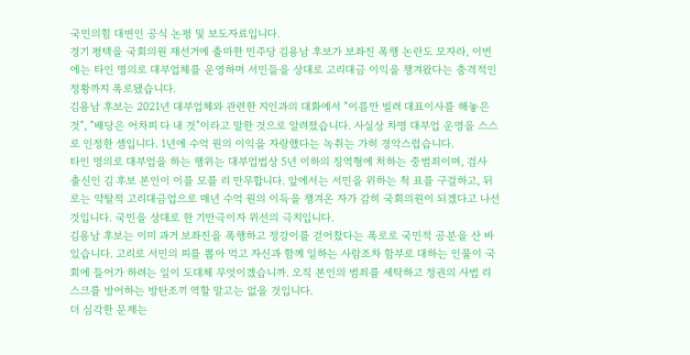국민의힘 대변인 공식 논평 및 보도자료입니다.
경기 평택을 국회의원 재선거에 출마한 민주당 김용남 후보가 보좌진 폭행 논란도 모자라, 이번에는 타인 명의로 대부업체를 운영하며 서민들을 상대로 고리대금 이익을 챙겨왔다는 충격적인 정황까지 폭로됐습니다.
김용남 후보는 2021년 대부업체와 관련한 지인과의 대화에서 "이름만 빌려 대표이사를 해놓은 것", "배당은 어차피 다 내 것"이라고 말한 것으로 알려졌습니다. 사실상 차명 대부업 운영을 스스로 인정한 셈입니다. 1년에 수억 원의 이익을 자랑했다는 녹취는 가히 경악스럽습니다.
타인 명의로 대부업을 하는 행위는 대부업법상 5년 이하의 징역형에 처하는 중범죄이며, 검사 출신인 김 후보 본인이 이를 모를 리 만무합니다. 앞에서는 서민을 위하는 척 표를 구걸하고, 뒤로는 약탈적 고리대금업으로 매년 수억 원의 이득을 챙겨온 자가 감히 국회의원이 되겠다고 나선 것입니다. 국민을 상대로 한 기만극이자 위선의 극치입니다.
김용남 후보는 이미 과거 보좌진을 폭행하고 정강이를 걷어찼다는 폭로로 국민적 공분을 산 바 있습니다. 고리로 서민의 피를 뽑아 먹고 자신과 함께 일하는 사람조차 함부로 대하는 인물이 국회에 들어가 하려는 일이 도대체 무엇이겠습니까. 오직 본인의 범죄를 세탁하고 정권의 사법 리스크를 방어하는 방탄조끼 역할 말고는 없을 것입니다.
더 심각한 문제는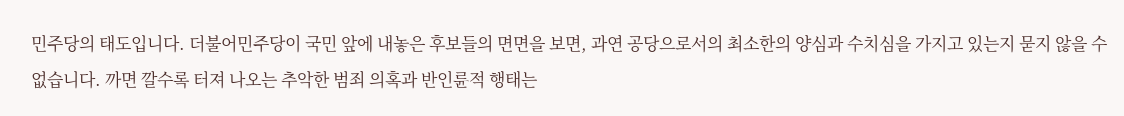민주당의 태도입니다. 더불어민주당이 국민 앞에 내놓은 후보들의 면면을 보면, 과연 공당으로서의 최소한의 양심과 수치심을 가지고 있는지 묻지 않을 수 없습니다. 까면 깔수록 터져 나오는 추악한 범죄 의혹과 반인륜적 행태는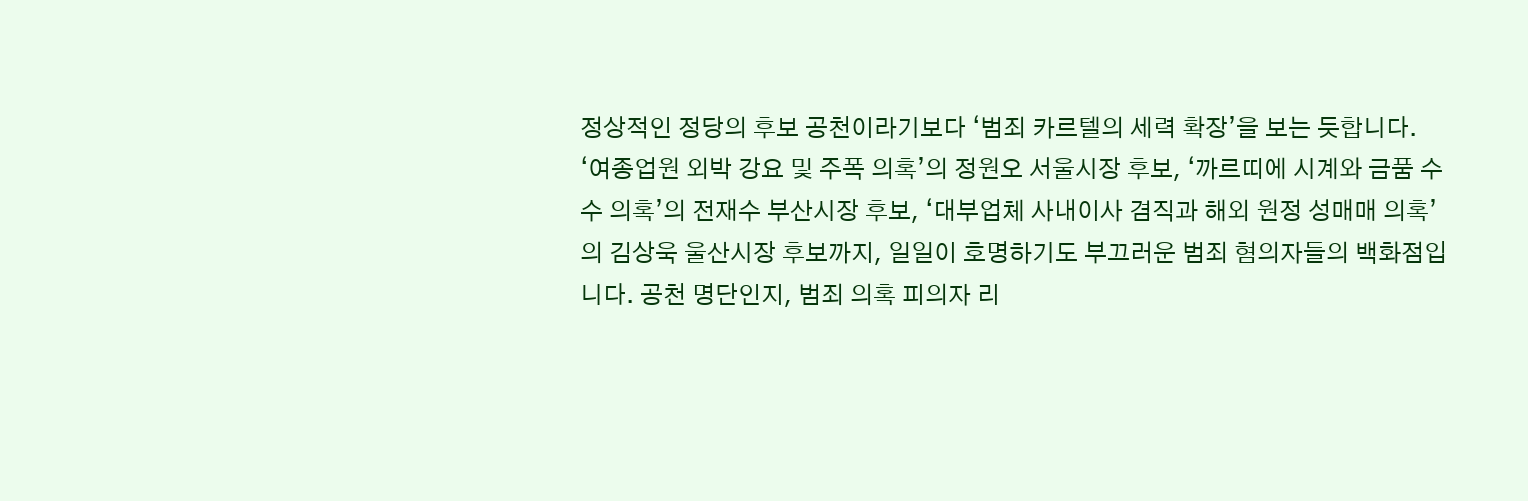정상적인 정당의 후보 공천이라기보다 ‘범죄 카르텔의 세력 확장’을 보는 듯합니다.
‘여종업원 외박 강요 및 주폭 의혹’의 정원오 서울시장 후보, ‘까르띠에 시계와 금품 수수 의혹’의 전재수 부산시장 후보, ‘대부업체 사내이사 겸직과 해외 원정 성매매 의혹’의 김상욱 울산시장 후보까지, 일일이 호명하기도 부끄러운 범죄 혐의자들의 백화점입니다. 공천 명단인지, 범죄 의혹 피의자 리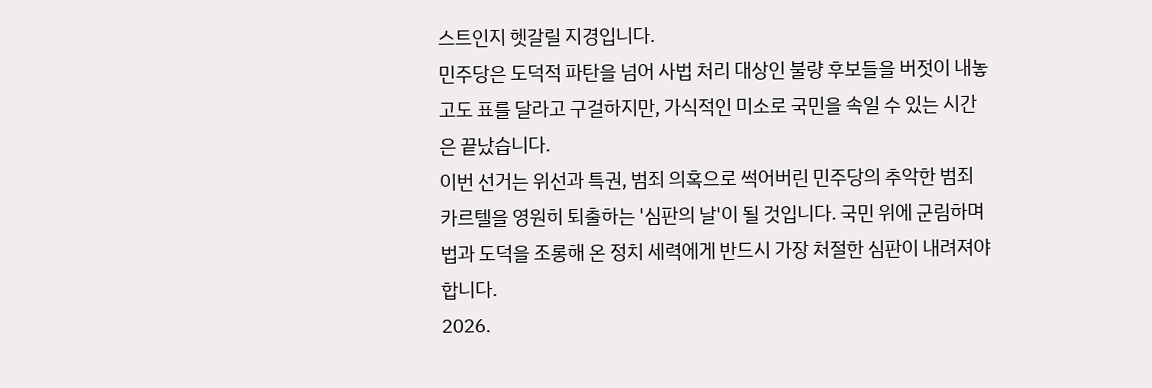스트인지 헷갈릴 지경입니다.
민주당은 도덕적 파탄을 넘어 사법 처리 대상인 불량 후보들을 버젓이 내놓고도 표를 달라고 구걸하지만, 가식적인 미소로 국민을 속일 수 있는 시간은 끝났습니다.
이번 선거는 위선과 특권, 범죄 의혹으로 썩어버린 민주당의 추악한 범죄 카르텔을 영원히 퇴출하는 '심판의 날'이 될 것입니다. 국민 위에 군림하며 법과 도덕을 조롱해 온 정치 세력에게 반드시 가장 처절한 심판이 내려져야 합니다.
2026.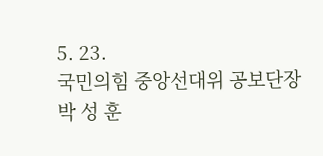5. 23.
국민의힘 중앙선대위 공보단장 박 성 훈